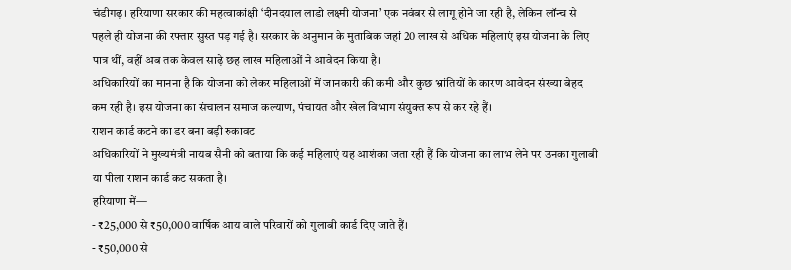चंडीगढ़। हरियाणा सरकार की महत्वाकांक्षी ‘दीनदयाल लाडो लक्ष्मी योजना’ एक नवंबर से लागू होने जा रही है, लेकिन लॉन्च से पहले ही योजना की रफ्तार सुस्त पड़ गई है। सरकार के अनुमान के मुताबिक जहां 20 लाख से अधिक महिलाएं इस योजना के लिए पात्र थीं, वहीं अब तक केवल साढ़े छह लाख महिलाओं ने आवेदन किया है।
अधिकारियों का मानना है कि योजना को लेकर महिलाओं में जानकारी की कमी और कुछ भ्रांतियों के कारण आवेदन संख्या बेहद कम रही है। इस योजना का संचालन समाज कल्याण, पंचायत और खेल विभाग संयुक्त रूप से कर रहे हैं।
राशन कार्ड कटने का डर बना बड़ी रुकावट
अधिकारियों ने मुख्यमंत्री नायब सैनी को बताया कि कई महिलाएं यह आशंका जता रही हैं कि योजना का लाभ लेने पर उनका गुलाबी या पीला राशन कार्ड कट सकता है।
हरियाणा में—
- ₹25,000 से ₹50,000 वार्षिक आय वाले परिवारों को गुलाबी कार्ड दिए जाते हैं।
- ₹50,000 से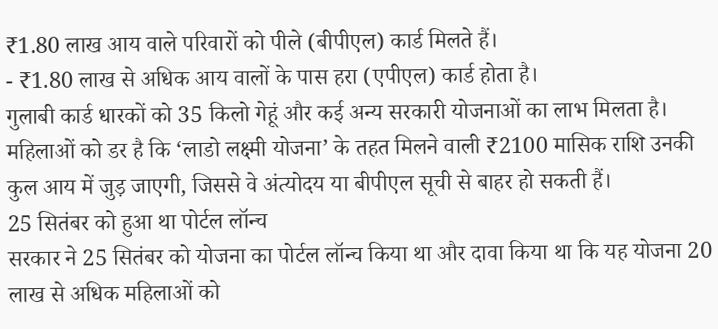₹1.80 लाख आय वाले परिवारों को पीले (बीपीएल) कार्ड मिलते हैं।
- ₹1.80 लाख से अधिक आय वालों के पास हरा (एपीएल) कार्ड होता है।
गुलाबी कार्ड धारकों को 35 किलो गेहूं और कई अन्य सरकारी योजनाओं का लाभ मिलता है। महिलाओं को डर है कि ‘लाडो लक्ष्मी योजना’ के तहत मिलने वाली ₹2100 मासिक राशि उनकी कुल आय में जुड़ जाएगी, जिससे वे अंत्योदय या बीपीएल सूची से बाहर हो सकती हैं।
25 सितंबर को हुआ था पोर्टल लॉन्च
सरकार ने 25 सितंबर को योजना का पोर्टल लॉन्च किया था और दावा किया था कि यह योजना 20 लाख से अधिक महिलाओं को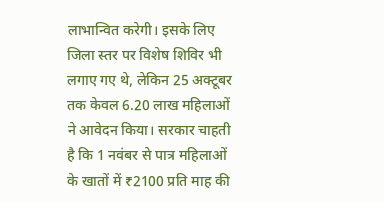लाभान्वित करेगी। इसके लिए जिला स्तर पर विशेष शिविर भी लगाए गए थे, लेकिन 25 अक्टूबर तक केवल 6.20 लाख महिलाओं ने आवेदन किया। सरकार चाहती है कि 1 नवंबर से पात्र महिलाओं के खातों में ₹2100 प्रति माह की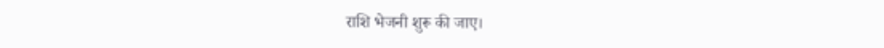राशि भेजनी शुरू की जाए।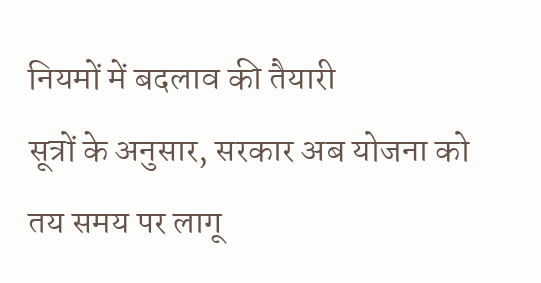नियमों में बदलाव की तैयारी
सूत्रों के अनुसार, सरकार अब योजना को तय समय पर लागू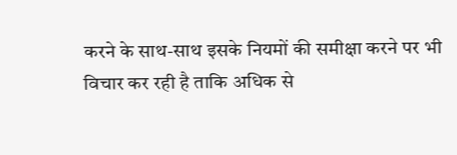करने के साथ-साथ इसके नियमों की समीक्षा करने पर भी विचार कर रही है ताकि अधिक से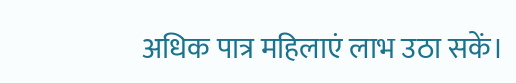अधिक पात्र महिलाएं लाभ उठा सकें।